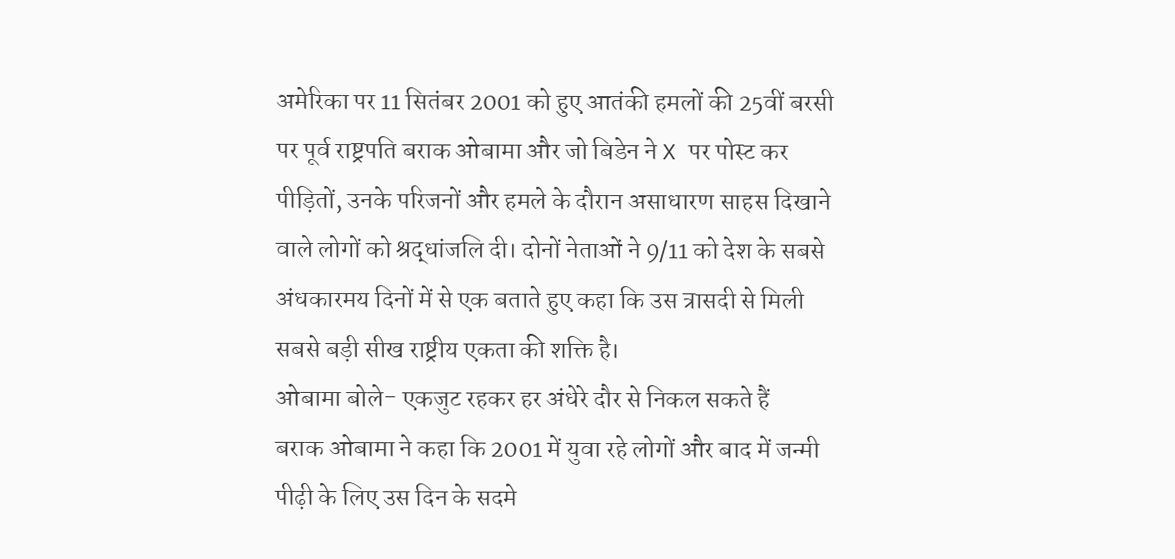अमेरिका पर 11 सितंबर 2001 को हुए आतंकी हमलों की 25वीं बरसी पर पूर्व राष्ट्रपति बराक ओबामा और जो बिडेन ने X पर पोस्ट कर पीड़ितों, उनके परिजनों और हमले के दौरान असाधारण साहस दिखाने वाले लोगों को श्रद्धांजलि दी। दोनों नेताओं ने 9/11 को देश के सबसे अंधकारमय दिनों में से एक बताते हुए कहा कि उस त्रासदी से मिली सबसे बड़ी सीख राष्ट्रीय एकता की शक्ति है।
ओबामा बोले- एकजुट रहकर हर अंधेरे दौर से निकल सकते हैं
बराक ओबामा ने कहा कि 2001 में युवा रहे लोगों और बाद में जन्मी पीढ़ी के लिए उस दिन के सदमे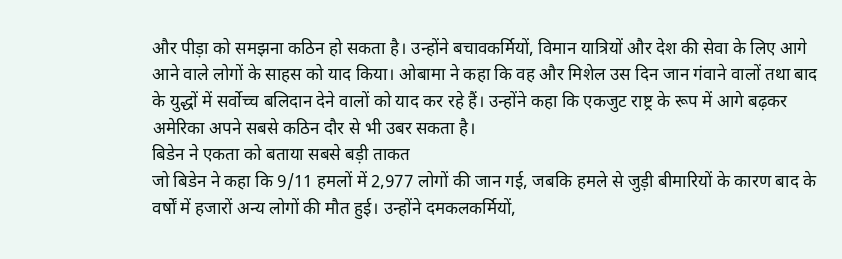और पीड़ा को समझना कठिन हो सकता है। उन्होंने बचावकर्मियों, विमान यात्रियों और देश की सेवा के लिए आगे आने वाले लोगों के साहस को याद किया। ओबामा ने कहा कि वह और मिशेल उस दिन जान गंवाने वालों तथा बाद के युद्धों में सर्वोच्च बलिदान देने वालों को याद कर रहे हैं। उन्होंने कहा कि एकजुट राष्ट्र के रूप में आगे बढ़कर अमेरिका अपने सबसे कठिन दौर से भी उबर सकता है।
बिडेन ने एकता को बताया सबसे बड़ी ताकत
जो बिडेन ने कहा कि 9/11 हमलों में 2,977 लोगों की जान गई, जबकि हमले से जुड़ी बीमारियों के कारण बाद के वर्षों में हजारों अन्य लोगों की मौत हुई। उन्होंने दमकलकर्मियों,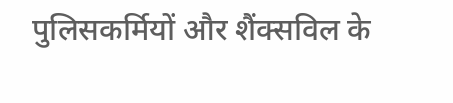पुलिसकर्मियों और शैंक्सविल के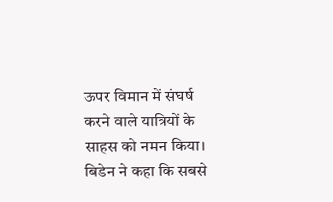ऊपर विमान में संघर्ष करने वाले यात्रियों के साहस को नमन किया। बिडेन ने कहा कि सबसे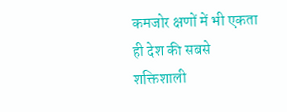कमजोर क्षणों में भी एकता ही देश की सबसे शक्तिशाली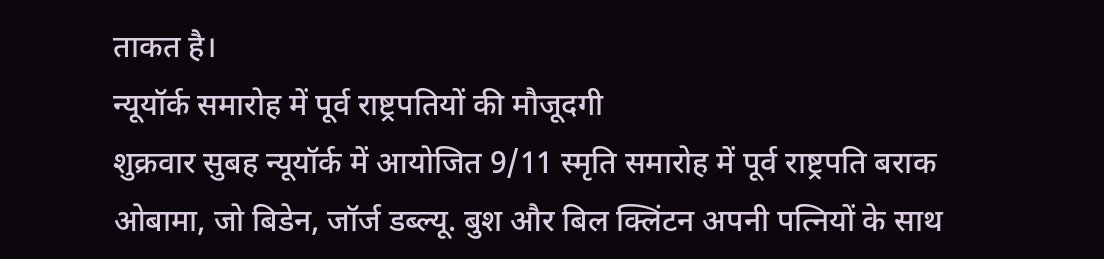ताकत है।
न्यूयॉर्क समारोह में पूर्व राष्ट्रपतियों की मौजूदगी
शुक्रवार सुबह न्यूयॉर्क में आयोजित 9/11 स्मृति समारोह में पूर्व राष्ट्रपति बराक ओबामा, जो बिडेन, जॉर्ज डब्ल्यू. बुश और बिल क्लिंटन अपनी पत्नियों के साथ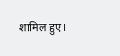शामिल हुए।